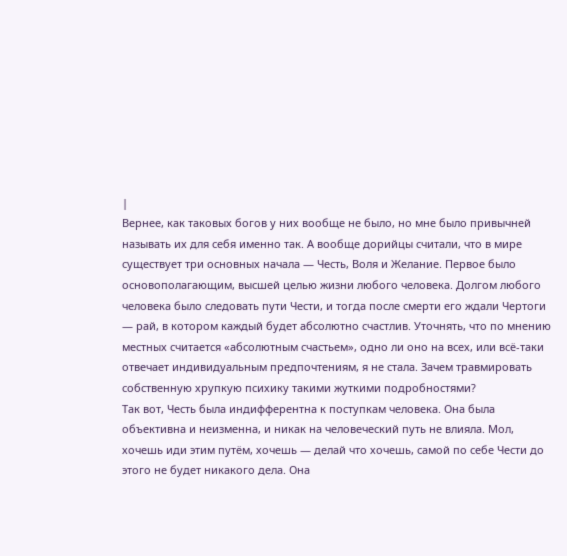|
Вернее, как таковых богов у них вообще не было, но мне было привычней называть их для себя именно так. А вообще дорийцы считали, что в мире существует три основных начала — Честь, Воля и Желание. Первое было основополагающим, высшей целью жизни любого человека. Долгом любого человека было следовать пути Чести, и тогда после смерти его ждали Чертоги — рай, в котором каждый будет абсолютно счастлив. Уточнять, что по мнению местных считается «абсолютным счастьем», одно ли оно на всех, или всё-таки отвечает индивидуальным предпочтениям, я не стала. Зачем травмировать собственную хрупкую психику такими жуткими подробностями?
Так вот, Честь была индифферентна к поступкам человека. Она была объективна и неизменна, и никак на человеческий путь не влияла. Мол, хочешь иди этим путём, хочешь — делай что хочешь, самой по себе Чести до этого не будет никакого дела. Она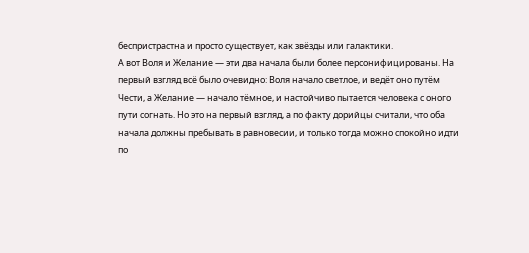беспристрастна и просто существует, как звёзды или галактики.
А вот Воля и Желание — эти два начала были более персонифицированы. На первый взгляд всё было очевидно: Воля начало светлое, и ведёт оно путём Чести, а Желание — начало тёмное, и настойчиво пытается человека с оного пути согнать. Но это на первый взгляд, а по факту дорийцы считали, что оба начала должны пребывать в равновесии, и только тогда можно спокойно идти по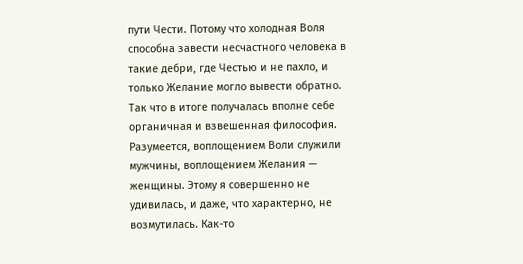пути Чести. Потому что холодная Воля способна завести несчастного человека в такие дебри, где Честью и не пахло, и только Желание могло вывести обратно. Так что в итоге получалась вполне себе органичная и взвешенная философия.
Разумеется, воплощением Воли служили мужчины, воплощением Желания — женщины. Этому я совершенно не удивилась, и даже, что характерно, не возмутилась. Как-то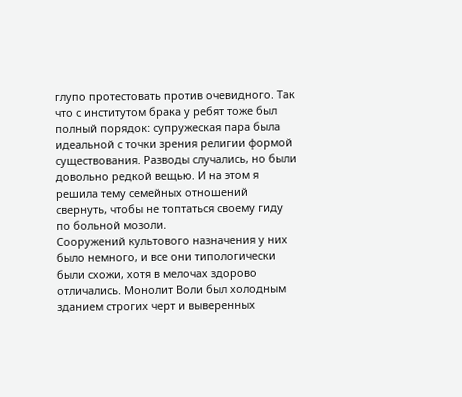глупо протестовать против очевидного. Так что с институтом брака у ребят тоже был полный порядок: супружеская пара была идеальной с точки зрения религии формой существования. Разводы случались, но были довольно редкой вещью. И на этом я решила тему семейных отношений свернуть, чтобы не топтаться своему гиду по больной мозоли.
Сооружений культового назначения у них было немного, и все они типологически были схожи, хотя в мелочах здорово отличались. Монолит Воли был холодным зданием строгих черт и выверенных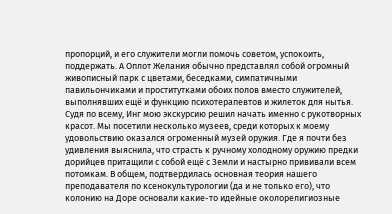пропорций, и его служители могли помочь советом, успокоить, поддержать. А Оплот Желания обычно представлял собой огромный живописный парк с цветами, беседками, симпатичными павильончиками и проститутками обоих полов вместо служителей, выполнявших ещё и функцию психотерапевтов и жилеток для нытья.
Судя по всему, Инг мою экскурсию решил начать именно с рукотворных красот. Мы посетили несколько музеев, среди которых к моему удовольствию оказался огроменный музей оружия. Где я почти без удивления выяснила, что страсть к ручному холодному оружию предки дорийцев притащили с собой ещё с Земли и настырно прививали всем потомкам. В общем, подтвердилась основная теория нашего преподавателя по ксенокультурологии (да и не только его), что колонию на Доре основали какие-то идейные околорелигиозные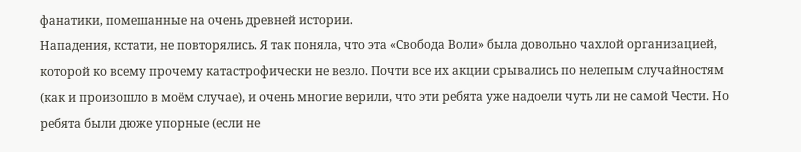фанатики, помешанные на очень древней истории.
Нападения, кстати, не повторялись. Я так поняла, что эта «Свобода Воли» была довольно чахлой организацией, которой ко всему прочему катастрофически не везло. Почти все их акции срывались по нелепым случайностям (как и произошло в моём случае), и очень многие верили, что эти ребята уже надоели чуть ли не самой Чести. Но ребята были дюже упорные (если не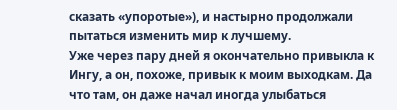сказать «упоротые»), и настырно продолжали пытаться изменить мир к лучшему.
Уже через пару дней я окончательно привыкла к Ингу, а он, похоже, привык к моим выходкам. Да что там, он даже начал иногда улыбаться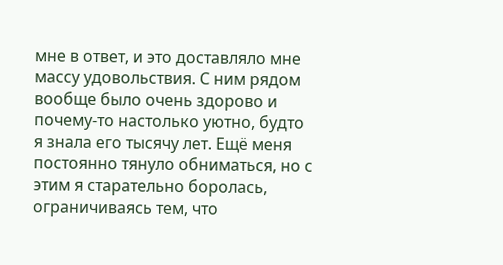мне в ответ, и это доставляло мне массу удовольствия. С ним рядом вообще было очень здорово и почему-то настолько уютно, будто я знала его тысячу лет. Ещё меня постоянно тянуло обниматься, но с этим я старательно боролась, ограничиваясь тем, что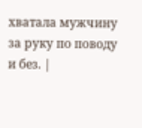хватала мужчину за руку по поводу и без. |